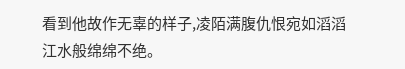看到他故作无辜的样子,凌陌满腹仇恨宛如滔滔江水般绵绵不绝。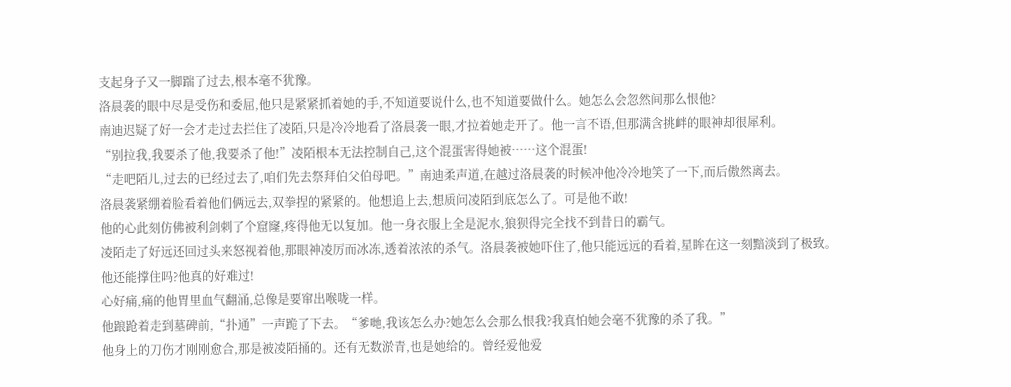支起身子又一脚踹了过去,根本毫不犹豫。
洛晨袭的眼中尽是受伤和委屈,他只是紧紧抓着她的手,不知道要说什么,也不知道要做什么。她怎么会忽然间那么恨他?
南迪迟疑了好一会才走过去拦住了凌陌,只是冷冷地看了洛晨袭一眼,才拉着她走开了。他一言不语,但那满含挑衅的眼神却很犀利。
“别拉我,我要杀了他,我要杀了他!”凌陌根本无法控制自己,这个混蛋害得她被……这个混蛋!
“走吧陌儿,过去的已经过去了,咱们先去祭拜伯父伯母吧。”南迪柔声道,在越过洛晨袭的时候冲他冷冷地笑了一下,而后傲然离去。
洛晨袭紧绷着脸看着他们俩远去,双拳捏的紧紧的。他想追上去,想质问凌陌到底怎么了。可是他不敢!
他的心此刻仿佛被利剑刺了个窟窿,疼得他无以复加。他一身衣服上全是泥水,狼狈得完全找不到昔日的霸气。
凌陌走了好远还回过头来怒视着他,那眼神凌厉而冰冻,透着浓浓的杀气。洛晨袭被她吓住了,他只能远远的看着,星眸在这一刻黯淡到了极致。
他还能撑住吗?他真的好难过!
心好痛,痛的他胃里血气翻涌,总像是要窜出喉咙一样。
他踉跄着走到墓碑前,“扑通”一声跪了下去。“爹哋,我该怎么办?她怎么会那么恨我?我真怕她会毫不犹豫的杀了我。”
他身上的刀伤才刚刚愈合,那是被凌陌捅的。还有无数淤青,也是她给的。曾经爱他爱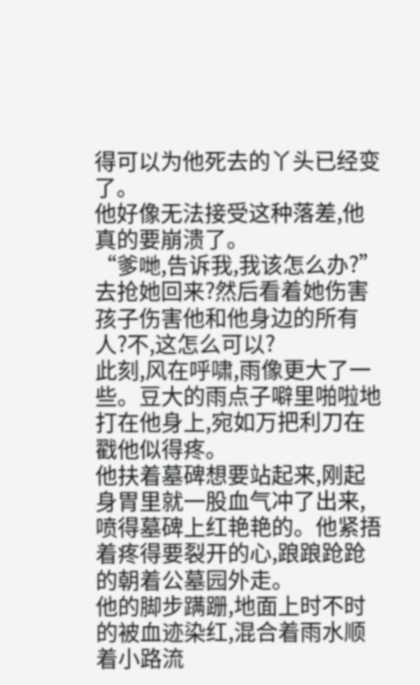得可以为他死去的丫头已经变了。
他好像无法接受这种落差,他真的要崩溃了。
“爹哋,告诉我,我该怎么办?”
去抢她回来?然后看着她伤害孩子伤害他和他身边的所有人?不,这怎么可以?
此刻,风在呼啸,雨像更大了一些。豆大的雨点子噼里啪啦地打在他身上,宛如万把利刀在戳他似得疼。
他扶着墓碑想要站起来,刚起身胃里就一股血气冲了出来,喷得墓碑上红艳艳的。他紧捂着疼得要裂开的心,踉踉跄跄的朝着公墓园外走。
他的脚步蹒跚,地面上时不时的被血迹染红,混合着雨水顺着小路流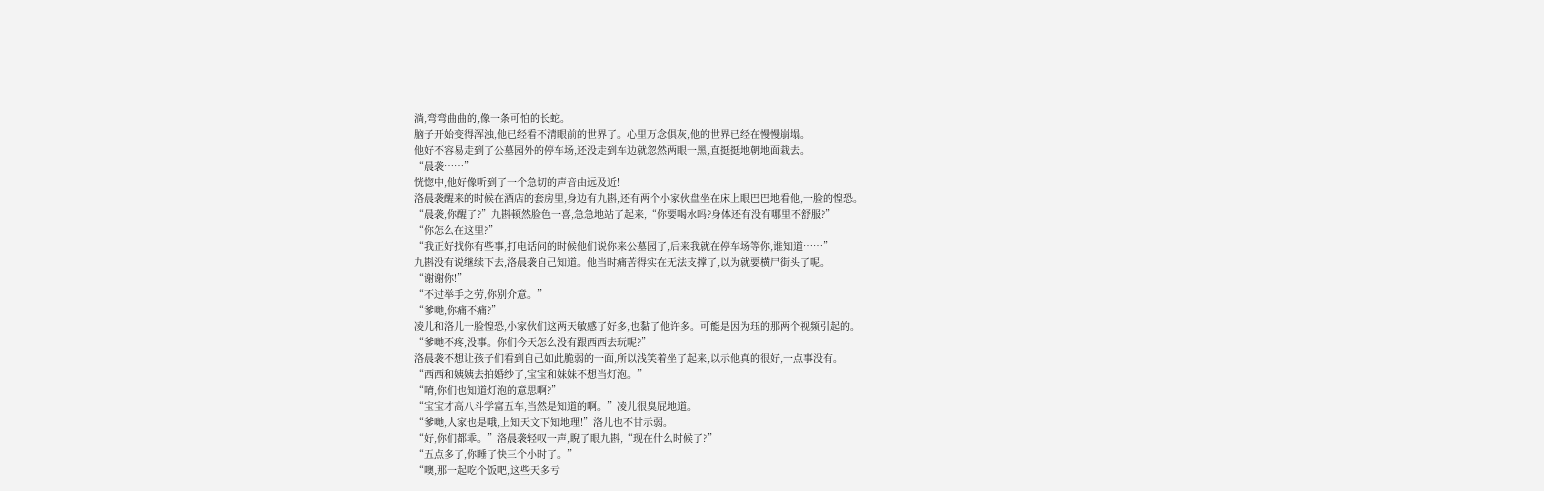淌,弯弯曲曲的,像一条可怕的长蛇。
脑子开始变得浑浊,他已经看不清眼前的世界了。心里万念俱灰,他的世界已经在慢慢崩塌。
他好不容易走到了公墓园外的停车场,还没走到车边就忽然两眼一黑,直挺挺地朝地面栽去。
“晨袭……”
恍惚中,他好像听到了一个急切的声音由远及近!
洛晨袭醒来的时候在酒店的套房里,身边有九斟,还有两个小家伙盘坐在床上眼巴巴地看他,一脸的惶恐。
“晨袭,你醒了?”九斟顿然脸色一喜,急急地站了起来,“你要喝水吗?身体还有没有哪里不舒服?”
“你怎么在这里?”
“我正好找你有些事,打电话问的时候他们说你来公墓园了,后来我就在停车场等你,谁知道……”
九斟没有说继续下去,洛晨袭自己知道。他当时痛苦得实在无法支撑了,以为就要横尸街头了呢。
“谢谢你!”
“不过举手之劳,你别介意。”
“爹哋,你痛不痛?”
凌儿和洛儿一脸惶恐,小家伙们这两天敏感了好多,也黏了他许多。可能是因为珏的那两个视频引起的。
“爹哋不疼,没事。你们今天怎么没有跟西西去玩呢?”
洛晨袭不想让孩子们看到自己如此脆弱的一面,所以浅笑着坐了起来,以示他真的很好,一点事没有。
“西西和姨姨去拍婚纱了,宝宝和妹妹不想当灯泡。”
“唷,你们也知道灯泡的意思啊?”
“宝宝才高八斗学富五车,当然是知道的啊。”凌儿很臭屁地道。
“爹哋,人家也是哦,上知天文下知地理!”洛儿也不甘示弱。
“好,你们都乖。”洛晨袭轻叹一声,睨了眼九斟,“现在什么时候了?”
“五点多了,你睡了快三个小时了。”
“噢,那一起吃个饭吧,这些天多亏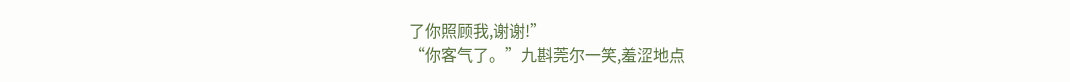了你照顾我,谢谢!”
“你客气了。”九斟莞尔一笑,羞涩地点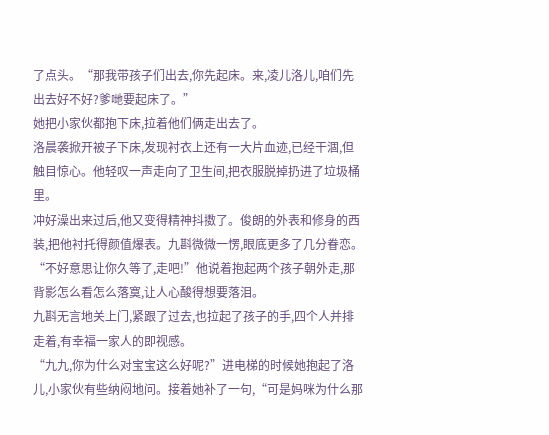了点头。“那我带孩子们出去,你先起床。来,凌儿洛儿,咱们先出去好不好?爹哋要起床了。”
她把小家伙都抱下床,拉着他们俩走出去了。
洛晨袭掀开被子下床,发现衬衣上还有一大片血迹,已经干涸,但触目惊心。他轻叹一声走向了卫生间,把衣服脱掉扔进了垃圾桶里。
冲好澡出来过后,他又变得精神抖擞了。俊朗的外表和修身的西装,把他衬托得颜值爆表。九斟微微一愣,眼底更多了几分眷恋。
“不好意思让你久等了,走吧!”他说着抱起两个孩子朝外走,那背影怎么看怎么落寞,让人心酸得想要落泪。
九斟无言地关上门,紧跟了过去,也拉起了孩子的手,四个人并排走着,有幸福一家人的即视感。
“九九,你为什么对宝宝这么好呢?”进电梯的时候她抱起了洛儿,小家伙有些纳闷地问。接着她补了一句,“可是妈咪为什么那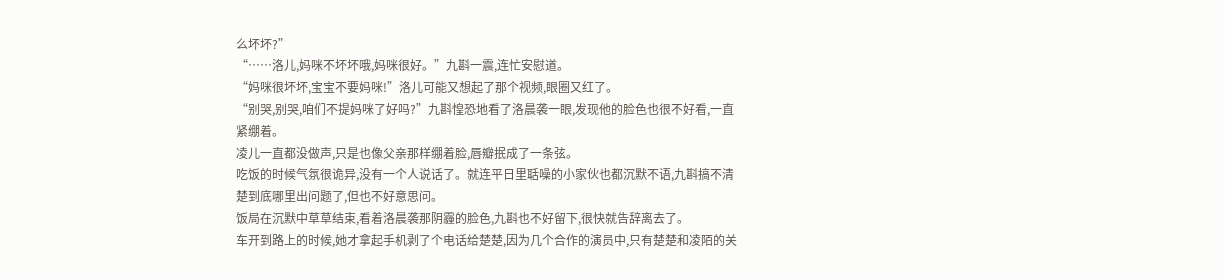么坏坏?”
“……洛儿,妈咪不坏坏哦,妈咪很好。”九斟一震,连忙安慰道。
“妈咪很坏坏,宝宝不要妈咪!”洛儿可能又想起了那个视频,眼圈又红了。
“别哭,别哭,咱们不提妈咪了好吗?”九斟惶恐地看了洛晨袭一眼,发现他的脸色也很不好看,一直紧绷着。
凌儿一直都没做声,只是也像父亲那样绷着脸,唇瓣抿成了一条弦。
吃饭的时候气氛很诡异,没有一个人说话了。就连平日里聒噪的小家伙也都沉默不语,九斟搞不清楚到底哪里出问题了,但也不好意思问。
饭局在沉默中草草结束,看着洛晨袭那阴霾的脸色,九斟也不好留下,很快就告辞离去了。
车开到路上的时候,她才拿起手机剥了个电话给楚楚,因为几个合作的演员中,只有楚楚和凌陌的关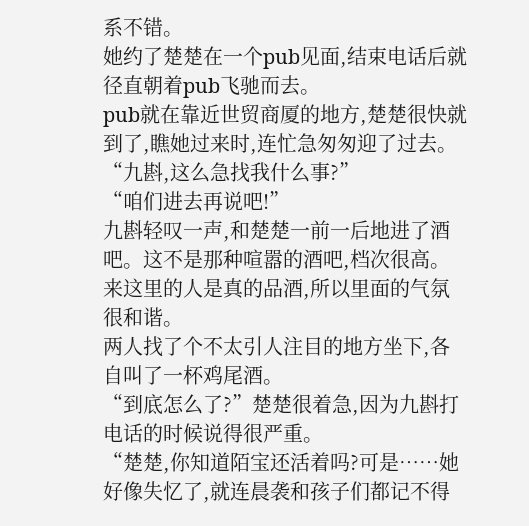系不错。
她约了楚楚在一个pub见面,结束电话后就径直朝着pub飞驰而去。
pub就在靠近世贸商厦的地方,楚楚很快就到了,瞧她过来时,连忙急匆匆迎了过去。
“九斟,这么急找我什么事?”
“咱们进去再说吧!”
九斟轻叹一声,和楚楚一前一后地进了酒吧。这不是那种喧嚣的酒吧,档次很高。来这里的人是真的品酒,所以里面的气氛很和谐。
两人找了个不太引人注目的地方坐下,各自叫了一杯鸡尾酒。
“到底怎么了?”楚楚很着急,因为九斟打电话的时候说得很严重。
“楚楚,你知道陌宝还活着吗?可是……她好像失忆了,就连晨袭和孩子们都记不得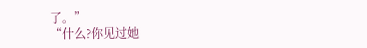了。”
“什么?你见过她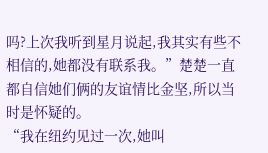吗?上次我听到星月说起,我其实有些不相信的,她都没有联系我。”楚楚一直都自信她们俩的友谊情比金坚,所以当时是怀疑的。
“我在纽约见过一次,她叫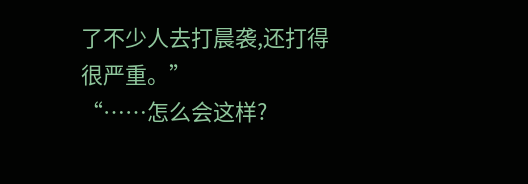了不少人去打晨袭,还打得很严重。”
“……怎么会这样?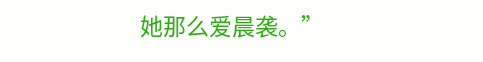她那么爱晨袭。”